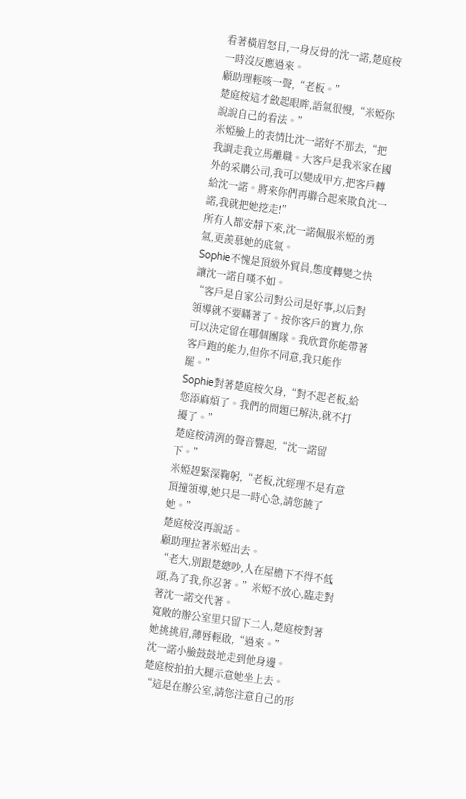看著橫眉怒目,一身反骨的沈一諾,楚庭桉一時沒反應過來。
顧助理輕咳一聲,“老板。”
楚庭桉這才斂起眼眸,語氣很慢,“米婭你說說自己的看法。”
米婭臉上的表情比沈一諾好不那去,“把我調走我立馬離職。大客戶是我米家在國外的采購公司,我可以變成甲方,把客戶轉給沈一諾。將來你們再聯合起來欺負沈一諾,我就把她挖走!”
所有人都安靜下來,沈一諾佩服米婭的勇氣,更羨慕她的底氣。
Sophie不愧是頂級外貿員,態度轉變之快讓沈一諾自嘆不如。
“客戶是自家公司對公司是好事,以后對領導就不要瞞著了。按你客戶的實力,你可以決定留在哪個團隊。我欣賞你能帶著客戶跑的能力,但你不同意,我只能作罷。”
Sophie對著楚庭桉欠身,“對不起老板,給您添麻煩了。我們的問題已解決,就不打擾了。”
楚庭桉清洌的聲音響起,“沈一諾留下。”
米婭趕緊深鞠躬,“老板,沈經理不是有意頂撞領導,她只是一時心急,請您饒了她。”
楚庭桉沒再說話。
顧助理拉著米婭出去。
“老大,別跟楚總吵,人在屋檐下不得不低頭,為了我,你忍著。”米婭不放心,臨走對著沈一諾交代著。
寬敞的辦公室里只留下二人,楚庭桉對著她挑挑眉,薄唇輕啟,“過來。”
沈一諾小臉鼓鼓地走到他身邊。
楚庭桉拍拍大腿示意她坐上去。
“這是在辦公室,請您注意自己的形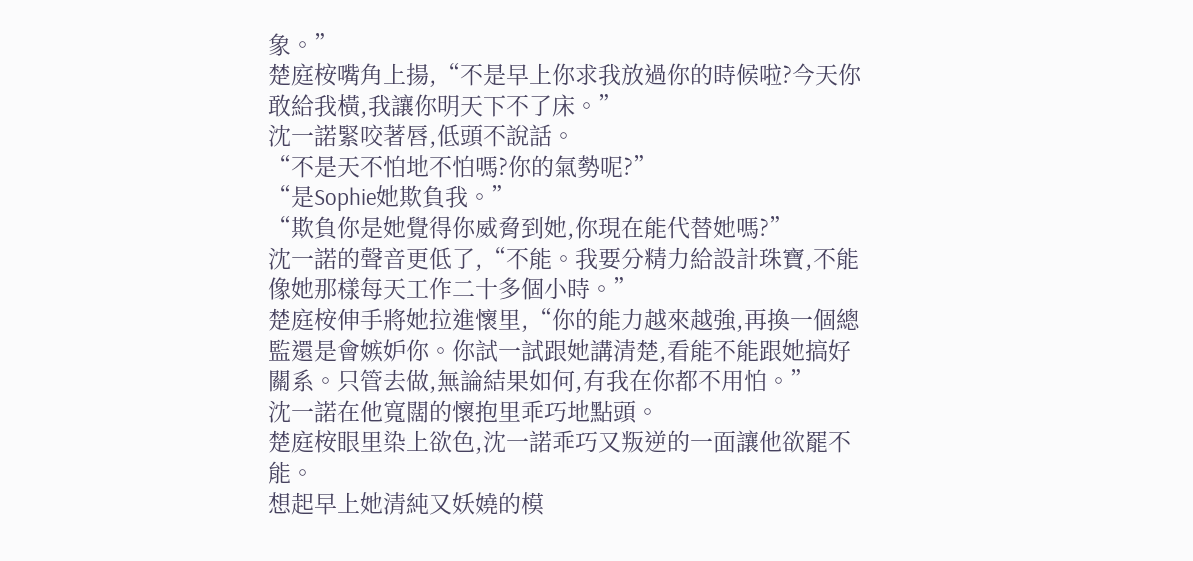象。”
楚庭桉嘴角上揚,“不是早上你求我放過你的時候啦?今天你敢給我橫,我讓你明天下不了床。”
沈一諾緊咬著唇,低頭不說話。
“不是天不怕地不怕嗎?你的氣勢呢?”
“是Sophie她欺負我。”
“欺負你是她覺得你威脅到她,你現在能代替她嗎?”
沈一諾的聲音更低了,“不能。我要分精力給設計珠寶,不能像她那樣每天工作二十多個小時。”
楚庭桉伸手將她拉進懷里,“你的能力越來越強,再換一個總監還是會嫉妒你。你試一試跟她講清楚,看能不能跟她搞好關系。只管去做,無論結果如何,有我在你都不用怕。”
沈一諾在他寬闊的懷抱里乖巧地點頭。
楚庭桉眼里染上欲色,沈一諾乖巧又叛逆的一面讓他欲罷不能。
想起早上她清純又妖嬈的模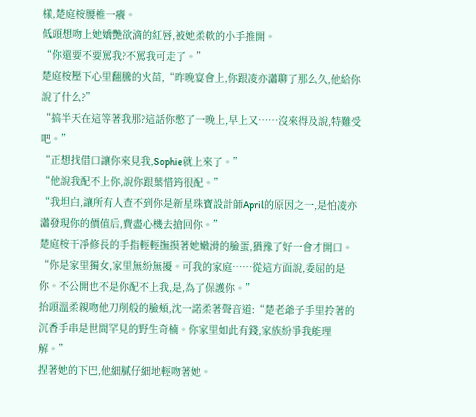樣,楚庭桉腰椎一癢。
低頭想吻上她嬌艷欲滴的紅唇,被她柔軟的小手推開。
“你還要不要罵我?不罵我可走了。”
楚庭桉壓下心里翻騰的火苗,“昨晚宴會上,你跟凌亦瀟聊了那么久,他給你說了什么?”
“搞半天在這等著我那?這話你憋了一晚上,早上又……沒來得及說,特難受吧。”
“正想找借口讓你來見我,Sophie就上來了。”
“他說我配不上你,說你跟葉惜筠很配。”
“我坦白,讓所有人查不到你是新星珠寶設計師April的原因之一,是怕凌亦瀟發現你的價值后,費盡心機去搶回你。”
楚庭桉干凈修長的手指輕輕撫摸著她嫩滑的臉蛋,猶豫了好一會才開口。
“你是家里獨女,家里無紛無擾。可我的家庭……從這方面說,委屈的是你。不公開也不是你配不上我,是,為了保護你。”
抬頭溫柔親吻他刀削般的臉頰,沈一諾柔著聲音道:“楚老爺子手里拎著的沉香手串是世間罕見的野生奇楠。你家里如此有錢,家族紛爭我能理解。”
捏著她的下巴,他細膩仔細地輕吻著她。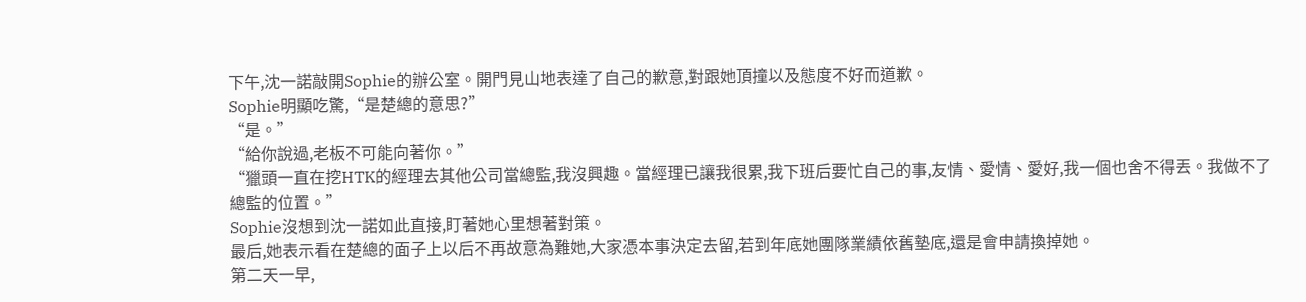下午,沈一諾敲開Sophie的辦公室。開門見山地表達了自己的歉意,對跟她頂撞以及態度不好而道歉。
Sophie明顯吃驚,“是楚總的意思?”
“是。”
“給你說過,老板不可能向著你。”
“獵頭一直在挖HTK的經理去其他公司當總監,我沒興趣。當經理已讓我很累,我下班后要忙自己的事,友情、愛情、愛好,我一個也舍不得丟。我做不了總監的位置。”
Sophie沒想到沈一諾如此直接,盯著她心里想著對策。
最后,她表示看在楚總的面子上以后不再故意為難她,大家憑本事決定去留,若到年底她團隊業績依舊墊底,還是會申請換掉她。
第二天一早,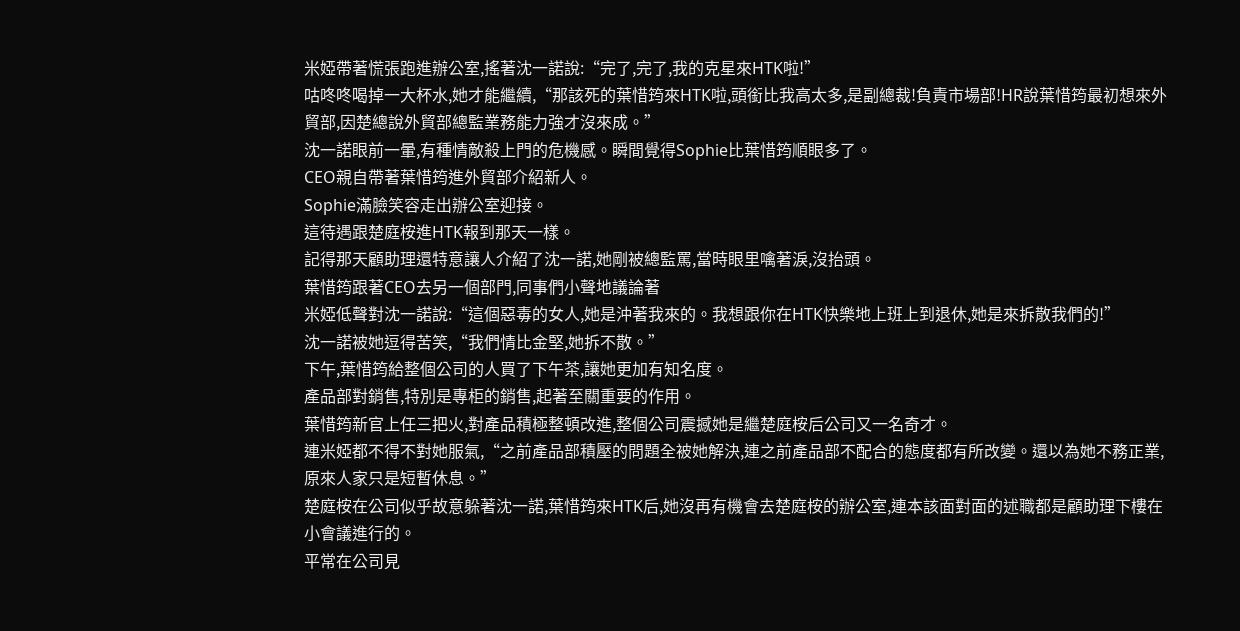米婭帶著慌張跑進辦公室,搖著沈一諾說:“完了,完了,我的克星來HTK啦!”
咕咚咚喝掉一大杯水,她才能繼續,“那該死的葉惜筠來HTK啦,頭銜比我高太多,是副總裁!負責市場部!HR說葉惜筠最初想來外貿部,因楚總說外貿部總監業務能力強才沒來成。”
沈一諾眼前一暈,有種情敵殺上門的危機感。瞬間覺得Sophie比葉惜筠順眼多了。
CEO親自帶著葉惜筠進外貿部介紹新人。
Sophie滿臉笑容走出辦公室迎接。
這待遇跟楚庭桉進HTK報到那天一樣。
記得那天顧助理還特意讓人介紹了沈一諾,她剛被總監罵,當時眼里噙著淚,沒抬頭。
葉惜筠跟著CEO去另一個部門,同事們小聲地議論著
米婭低聲對沈一諾說:“這個惡毒的女人,她是沖著我來的。我想跟你在HTK快樂地上班上到退休,她是來拆散我們的!”
沈一諾被她逗得苦笑,“我們情比金堅,她拆不散。”
下午,葉惜筠給整個公司的人買了下午茶,讓她更加有知名度。
產品部對銷售,特別是專柜的銷售,起著至關重要的作用。
葉惜筠新官上任三把火,對產品積極整頓改進,整個公司震撼她是繼楚庭桉后公司又一名奇才。
連米婭都不得不對她服氣,“之前產品部積壓的問題全被她解決,連之前產品部不配合的態度都有所改變。還以為她不務正業,原來人家只是短暫休息。”
楚庭桉在公司似乎故意躲著沈一諾,葉惜筠來HTK后,她沒再有機會去楚庭桉的辦公室,連本該面對面的述職都是顧助理下樓在小會議進行的。
平常在公司見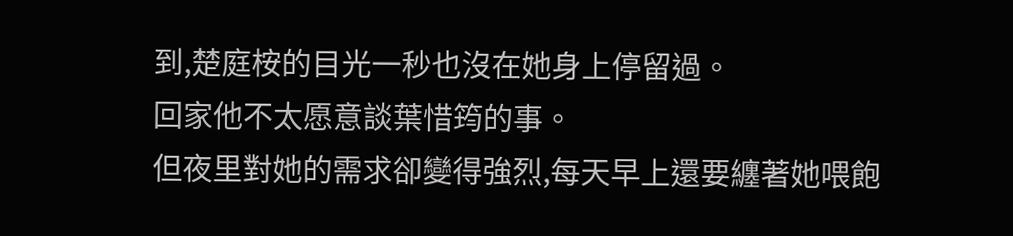到,楚庭桉的目光一秒也沒在她身上停留過。
回家他不太愿意談葉惜筠的事。
但夜里對她的需求卻變得強烈,每天早上還要纏著她喂飽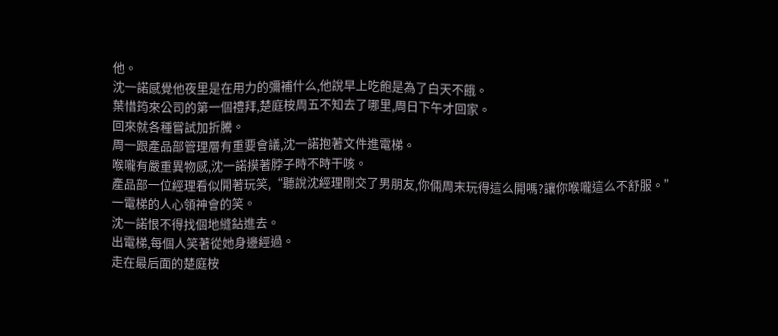他。
沈一諾感覺他夜里是在用力的彌補什么,他說早上吃飽是為了白天不餓。
葉惜筠來公司的第一個禮拜,楚庭桉周五不知去了哪里,周日下午才回家。
回來就各種嘗試加折騰。
周一跟產品部管理層有重要會議,沈一諾抱著文件進電梯。
喉嚨有嚴重異物感,沈一諾摸著脖子時不時干咳。
產品部一位經理看似開著玩笑,“聽說沈經理剛交了男朋友,你倆周末玩得這么開嗎?讓你喉嚨這么不舒服。”
一電梯的人心領神會的笑。
沈一諾恨不得找個地縫鉆進去。
出電梯,每個人笑著從她身邊經過。
走在最后面的楚庭桉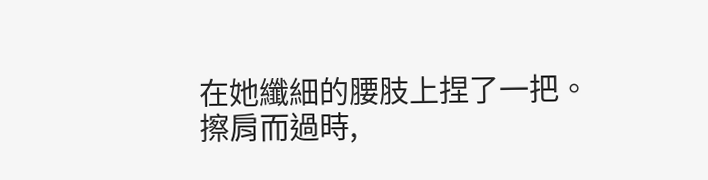在她纖細的腰肢上捏了一把。
擦肩而過時,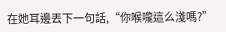在她耳邊丟下一句話,“你喉嚨這么淺嗎?”